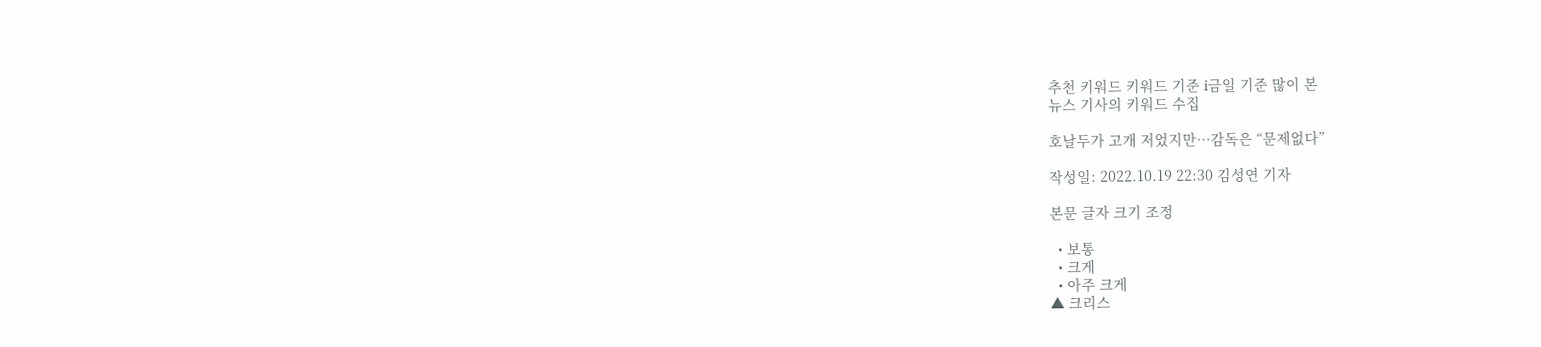추천 키워드 키워드 기준 i금일 기준 많이 본
뉴스 기사의 키워드 수집

호날두가 고개 저었지만…감독은 “문제없다”

작성일: 2022.10.19 22:30 김성연 기자

본문 글자 크기 조정

  • 보통
  • 크게
  • 아주 크게
▲ 크리스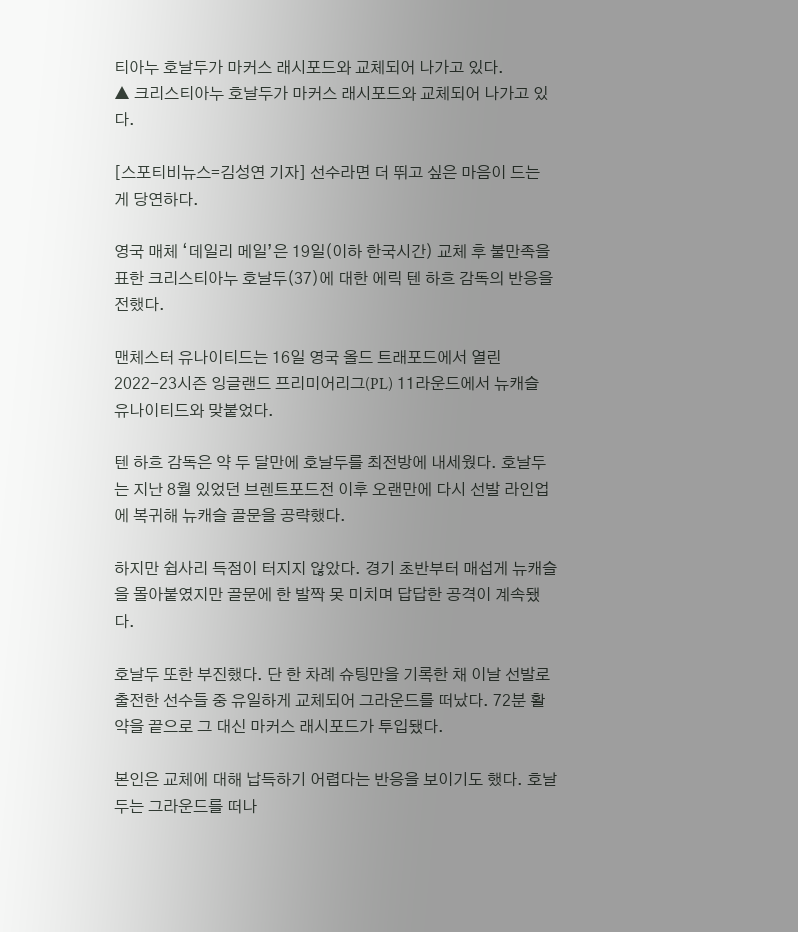티아누 호날두가 마커스 래시포드와 교체되어 나가고 있다.
▲ 크리스티아누 호날두가 마커스 래시포드와 교체되어 나가고 있다.

[스포티비뉴스=김성연 기자] 선수라면 더 뛰고 싶은 마음이 드는 게 당연하다.

영국 매체 ‘데일리 메일’은 19일(이하 한국시간) 교체 후 불만족을 표한 크리스티아누 호날두(37)에 대한 에릭 텐 하흐 감독의 반응을 전했다.

맨체스터 유나이티드는 16일 영국 올드 트래포드에서 열린 2022-23시즌 잉글랜드 프리미어리그(PL) 11라운드에서 뉴캐슬 유나이티드와 맞붙었다.

텐 하흐 감독은 약 두 달만에 호날두를 최전방에 내세웠다. 호날두는 지난 8월 있었던 브렌트포드전 이후 오랜만에 다시 선발 라인업에 복귀해 뉴캐슬 골문을 공략했다.

하지만 쉽사리 득점이 터지지 않았다. 경기 초반부터 매섭게 뉴캐슬을 몰아붙였지만 골문에 한 발짝 못 미치며 답답한 공격이 계속됐다.

호날두 또한 부진했다. 단 한 차례 슈팅만을 기록한 채 이날 선발로 출전한 선수들 중 유일하게 교체되어 그라운드를 떠났다. 72분 활약을 끝으로 그 대신 마커스 래시포드가 투입됐다.

본인은 교체에 대해 납득하기 어렵다는 반응을 보이기도 했다. 호날두는 그라운드를 떠나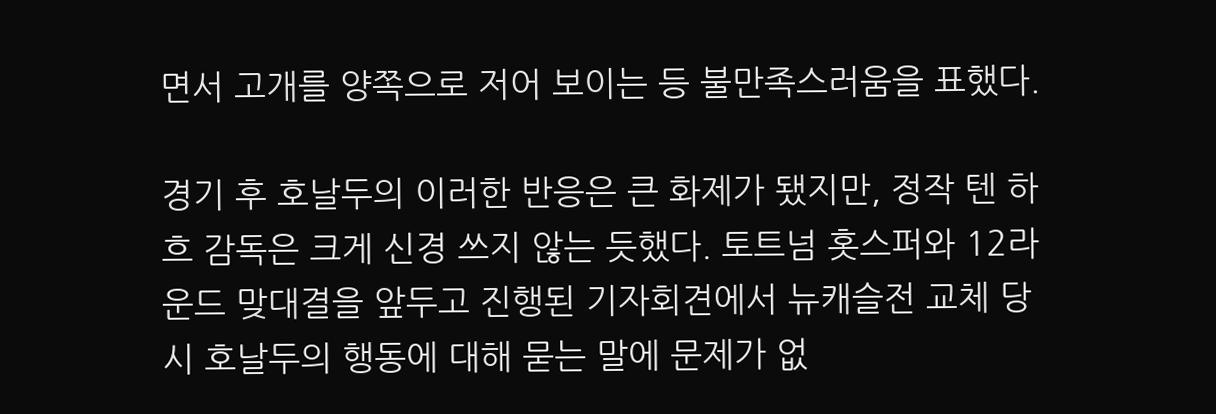면서 고개를 양쪽으로 저어 보이는 등 불만족스러움을 표했다.

경기 후 호날두의 이러한 반응은 큰 화제가 됐지만, 정작 텐 하흐 감독은 크게 신경 쓰지 않는 듯했다. 토트넘 홋스퍼와 12라운드 맞대결을 앞두고 진행된 기자회견에서 뉴캐슬전 교체 당시 호날두의 행동에 대해 묻는 말에 문제가 없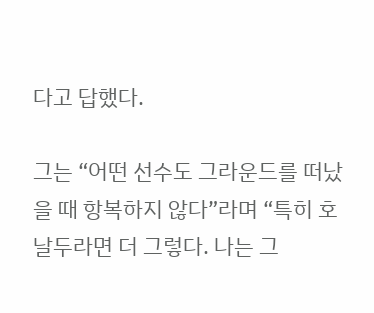다고 답했다.

그는 “어떤 선수도 그라운드를 떠났을 때 항복하지 않다”라며 “특히 호날두라면 더 그렇다. 나는 그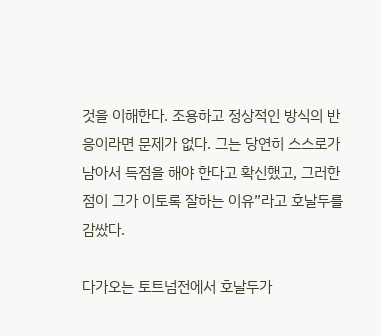것을 이해한다. 조용하고 정상적인 방식의 반응이라면 문제가 없다. 그는 당연히 스스로가 남아서 득점을 해야 한다고 확신했고, 그러한 점이 그가 이토록 잘하는 이유”라고 호날두를 감쌌다.

다가오는 토트넘전에서 호날두가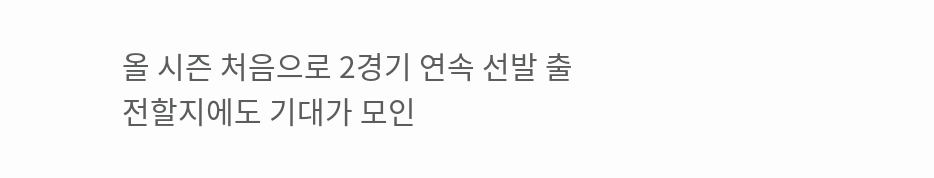올 시즌 처음으로 2경기 연속 선발 출전할지에도 기대가 모인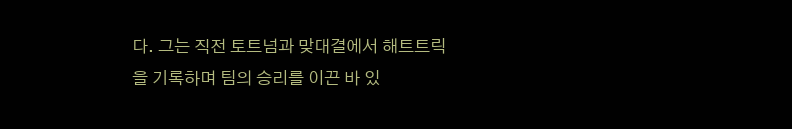다. 그는 직전 토트넘과 맞대결에서 해트트릭을 기록하며 팀의 승리를 이끈 바 있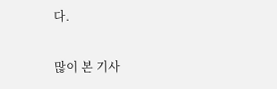다.

많이 본 기사